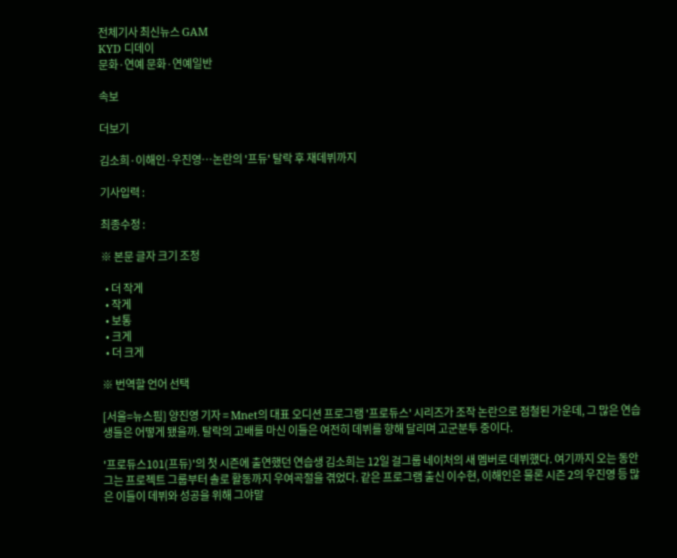전체기사 최신뉴스 GAM
KYD 디데이
문화·연예 문화·연예일반

속보

더보기

김소희·이해인·우진영…논란의 '프듀' 탈락 후 재데뷔까지

기사입력 :

최종수정 :

※ 본문 글자 크기 조정

  • 더 작게
  • 작게
  • 보통
  • 크게
  • 더 크게

※ 번역할 언어 선택

[서울=뉴스핌] 양진영 기자 = Mnet의 대표 오디션 프로그램 '프로듀스' 시리즈가 조작 논란으로 점철된 가운데, 그 많은 연습생들은 어떻게 됐을까. 탈락의 고배를 마신 이들은 여전히 데뷔를 향해 달리며 고군분투 중이다.

'프로듀스101(프듀)'의 첫 시즌에 출연했던 연습생 김소희는 12일 걸그룹 네이처의 새 멤버로 데뷔했다. 여기까지 오는 동안 그는 프로젝트 그룹부터 솔로 활동까지 우여곡절을 겪었다. 같은 프로그램 출신 이수현, 이해인은 물론 시즌 2의 우진영 등 많은 이들이 데뷔와 성공을 위해 그야말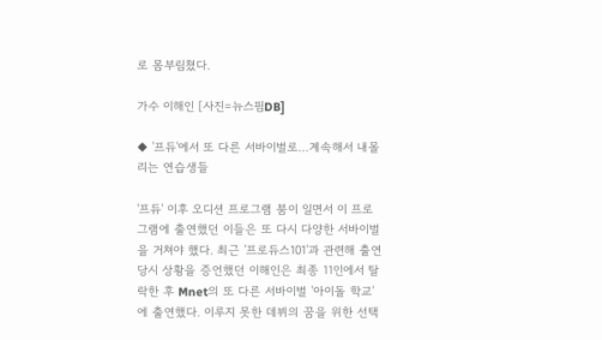로 몸부림쳤다.

가수 이해인 [사진=뉴스핌DB]

◆ '프듀'에서 또 다른 서바이벌로…계속해서 내몰리는 연습생들

'프듀' 이후 오디션 프로그램 붐이 일면서 이 프로그램에 출연했던 이들은 또 다시 다양한 서바이벌을 거쳐야 했다. 최근 '프로듀스101'과 관련해 출연 당시 상황을 증언했던 이해인은 최종 11인에서 탈락한 후 Mnet의 또 다른 서바이벌 '아이돌 학교'에 출연했다. 이루지 못한 데뷔의 꿈을 위한 선택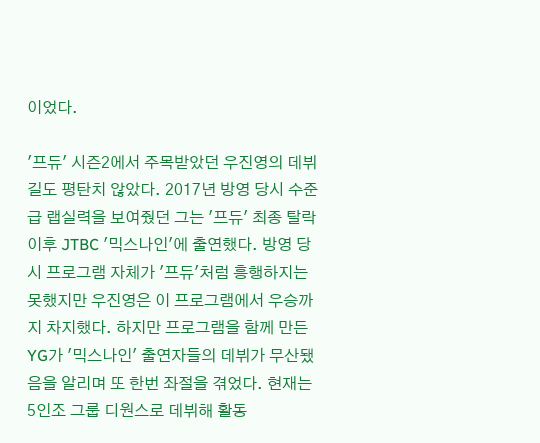이었다.

'프듀' 시즌2에서 주목받았던 우진영의 데뷔길도 평탄치 않았다. 2017년 방영 당시 수준급 랩실력을 보여줬던 그는 '프듀' 최종 탈락 이후 JTBC '믹스나인'에 출연했다. 방영 당시 프로그램 자체가 '프듀'처럼 흥행하지는 못했지만 우진영은 이 프로그램에서 우승까지 차지했다. 하지만 프로그램을 함께 만든 YG가 '믹스나인' 출연자들의 데뷔가 무산됐음을 알리며 또 한번 좌절을 겪었다. 현재는 5인조 그룹 디원스로 데뷔해 활동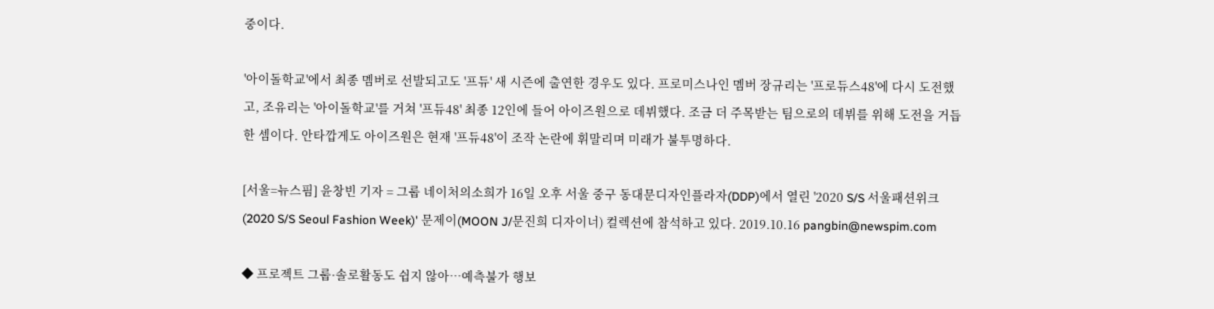중이다.

'아이돌학교'에서 최종 멤버로 선발되고도 '프듀' 새 시즌에 출연한 경우도 있다. 프로미스나인 멤버 장규리는 '프로듀스48'에 다시 도전했고, 조유리는 '아이돌학교'를 거쳐 '프듀48' 최종 12인에 들어 아이즈원으로 데뷔했다. 조금 더 주목받는 팀으로의 데뷔를 위해 도전을 거듭한 셈이다. 안타깝게도 아이즈원은 현재 '프듀48'이 조작 논란에 휘말리며 미래가 불투명하다.

[서울=뉴스핌] 윤창빈 기자 = 그룹 네이처의소희가 16일 오후 서울 중구 동대문디자인플라자(DDP)에서 열린 '2020 S/S 서울패션위크(2020 S/S Seoul Fashion Week)' 문제이(MOON J/문진희 디자이너) 컬렉션에 참석하고 있다. 2019.10.16 pangbin@newspim.com

◆ 프로젝트 그룹·솔로활동도 쉽지 않아…예측불가 행보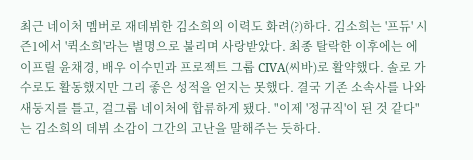최근 네이처 멤버로 재데뷔한 김소희의 이력도 화려(?)하다. 김소희는 '프듀' 시즌1에서 '퀵소희'라는 별명으로 불리며 사랑받았다. 최종 탈락한 이후에는 에이프릴 윤채경, 배우 이수민과 프로젝트 그룹 CIVA(씨바)로 활약했다. 솔로 가수로도 활동했지만 그리 좋은 성적을 얻지는 못했다. 결국 기존 소속사를 나와 새둥지를 틀고, 걸그룹 네이처에 합류하게 됐다. "이제 '정규직'이 된 것 같다"는 김소희의 데뷔 소감이 그간의 고난을 말해주는 듯하다.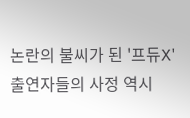논란의 불씨가 된 '프듀X' 출연자들의 사정 역시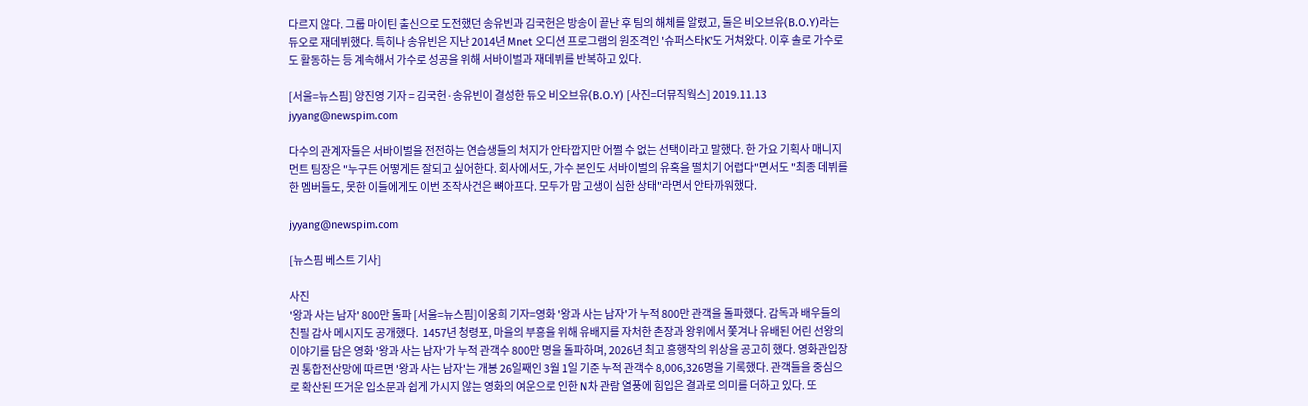다르지 않다. 그룹 마이틴 출신으로 도전했던 송유빈과 김국헌은 방송이 끝난 후 팀의 해체를 알렸고, 둘은 비오브유(B.O.Y)라는 듀오로 재데뷔했다. 특히나 송유빈은 지난 2014년 Mnet 오디션 프로그램의 원조격인 '슈퍼스타K'도 거쳐왔다. 이후 솔로 가수로도 활동하는 등 계속해서 가수로 성공을 위해 서바이벌과 재데뷔를 반복하고 있다.

[서울=뉴스핌] 양진영 기자 = 김국헌·송유빈이 결성한 듀오 비오브유(B.O.Y) [사진=더뮤직웍스] 2019.11.13 jyyang@newspim.com

다수의 관계자들은 서바이벌을 전전하는 연습생들의 처지가 안타깝지만 어쩔 수 없는 선택이라고 말했다. 한 가요 기획사 매니지먼트 팀장은 "누구든 어떻게든 잘되고 싶어한다. 회사에서도, 가수 본인도 서바이벌의 유혹을 떨치기 어렵다"면서도 "최종 데뷔를 한 멤버들도, 못한 이들에게도 이번 조작사건은 뼈아프다. 모두가 맘 고생이 심한 상태"라면서 안타까워했다.

jyyang@newspim.com

[뉴스핌 베스트 기사]

사진
'왕과 사는 남자' 800만 돌파 [서울=뉴스핌]이웅희 기자=영화 '왕과 사는 남자'가 누적 800만 관객을 돌파했다. 감독과 배우들의 친필 감사 메시지도 공개했다.  1457년 청령포, 마을의 부흥을 위해 유배지를 자처한 촌장과 왕위에서 쫓겨나 유배된 어린 선왕의 이야기를 담은 영화 '왕과 사는 남자'가 누적 관객수 800만 명을 돌파하며, 2026년 최고 흥행작의 위상을 공고히 했다. 영화관입장권 통합전산망에 따르면 '왕과 사는 남자'는 개봉 26일째인 3월 1일 기준 누적 관객수 8,006,326명을 기록했다. 관객들을 중심으로 확산된 뜨거운 입소문과 쉽게 가시지 않는 영화의 여운으로 인한 N차 관람 열풍에 힘입은 결과로 의미를 더하고 있다. 또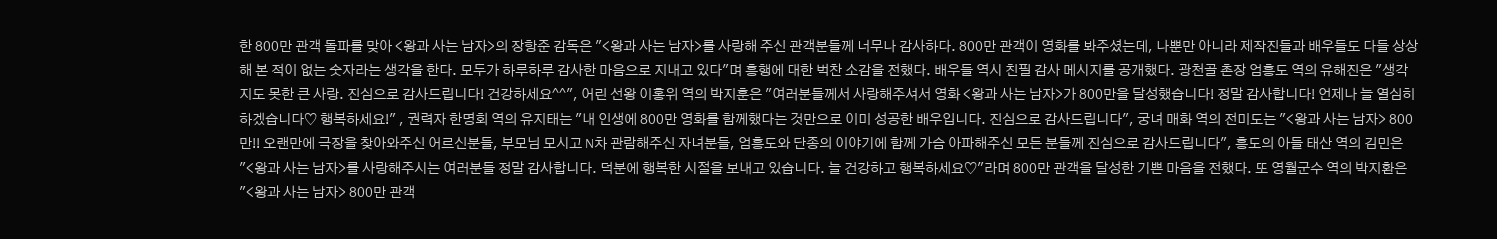한 800만 관객 돌파를 맞아 <왕과 사는 남자>의 장항준 감독은 "<왕과 사는 남자>를 사랑해 주신 관객분들께 너무나 감사하다. 800만 관객이 영화를 봐주셨는데, 나뿐만 아니라 제작진들과 배우들도 다들 상상해 본 적이 없는 숫자라는 생각을 한다. 모두가 하루하루 감사한 마음으로 지내고 있다"며 흥행에 대한 벅찬 소감을 전했다. 배우들 역시 친필 감사 메시지를 공개했다. 광천골 촌장 엄흥도 역의 유해진은 "생각지도 못한 큰 사랑. 진심으로 감사드립니다! 건강하세요^^", 어린 선왕 이홍위 역의 박지훈은 "여러분들께서 사랑해주셔서 영화 <왕과 사는 남자>가 800만을 달성했습니다! 정말 감사합니다! 언제나 늘 열심히 하겠습니다♡ 행복하세요!" , 권력자 한명회 역의 유지태는 "내 인생에 800만 영화를 함께했다는 것만으로 이미 성공한 배우입니다. 진심으로 감사드립니다", 궁녀 매화 역의 전미도는 "<왕과 사는 남자> 800만!! 오랜만에 극장을 찾아와주신 어르신분들, 부모님 모시고 N차 관람해주신 자녀분들, 엄흥도와 단종의 이야기에 함께 가슴 아파해주신 모든 분들께 진심으로 감사드립니다", 흥도의 아들 태산 역의 김민은 "<왕과 사는 남자>를 사랑해주시는 여러분들 정말 감사합니다. 덕분에 행복한 시절을 보내고 있습니다. 늘 건강하고 행복하세요♡"라며 800만 관객을 달성한 기쁜 마음을 전했다. 또 영월군수 역의 박지환은 "<왕과 사는 남자> 800만 관객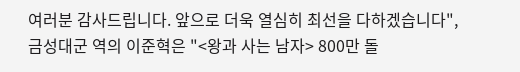여러분 감사드립니다. 앞으로 더욱 열심히 최선을 다하겠습니다", 금성대군 역의 이준혁은 "<왕과 사는 남자> 800만 돌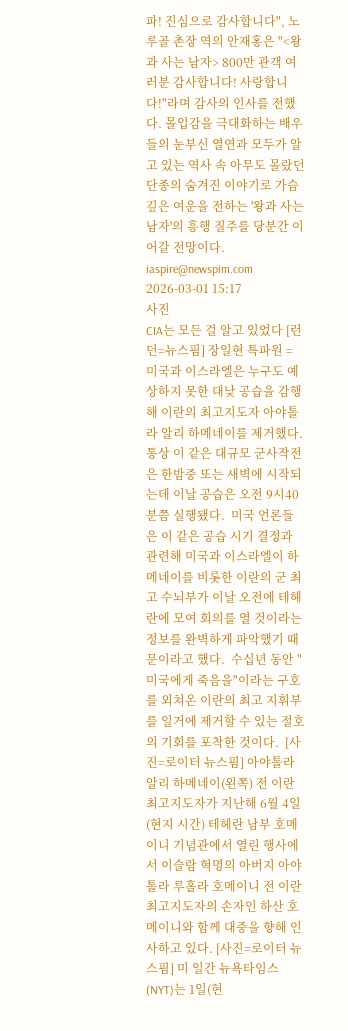파! 진심으로 감사합니다", 노루골 촌장 역의 안재홍은 "<왕과 사는 남자> 800만 관객 여러분 감사합니다! 사랑합니다!"라며 감사의 인사를 전했다. 몰입감을 극대화하는 배우들의 눈부신 열연과 모두가 알고 있는 역사 속 아무도 몰랐던 단종의 숨겨진 이야기로 가슴 깊은 여운을 전하는 '왕과 사는 남자'의 흥행 질주를 당분간 이어갈 전망이다. iaspire@newspim.com 2026-03-01 15:17
사진
CIA는 모든 걸 알고 있었다 [런던=뉴스핌] 장일현 특파원 = 미국과 이스라엘은 누구도 예상하지 못한 대낮 공습을 감행해 이란의 최고지도자 아야톨라 알리 하메네이를 제거했다.  통상 이 같은 대규모 군사작전은 한밤중 또는 새벽에 시작되는데 이날 공습은 오전 9시40분쯤 실행됐다.  미국 언론들은 이 같은 공습 시기 결정과 관련해 미국과 이스라엘이 하메네이를 비롯한 이란의 군 최고 수뇌부가 이날 오전에 테헤란에 모여 회의를 열 것이라는 정보를 완벽하게 파악했기 때문이라고 했다.  수십년 동안 "미국에게 죽음을"이라는 구호를 외쳐온 이란의 최고 지휘부를 일거에 제거할 수 있는 절호의 기회를 포착한 것이다.  [사진=로이터 뉴스핌] 아야톨라 알리 하메네이(왼쪽) 전 이란 최고지도자가 지난해 6월 4일(현지 시간) 테헤란 남부 호메이니 기념관에서 열린 행사에서 이슬람 혁명의 아버지 아야톨라 루홀라 호메이니 전 이란 최고지도자의 손자인 하산 호메이니와 함께 대중을 향해 인사하고 있다. [사진=로이터 뉴스핌] 미 일간 뉴욕타임스(NYT)는 1일(현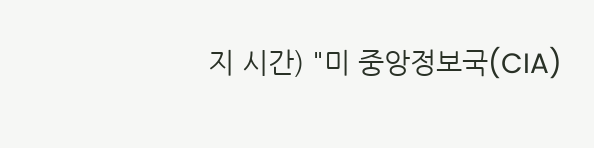지 시간) "미 중앙정보국(CIA)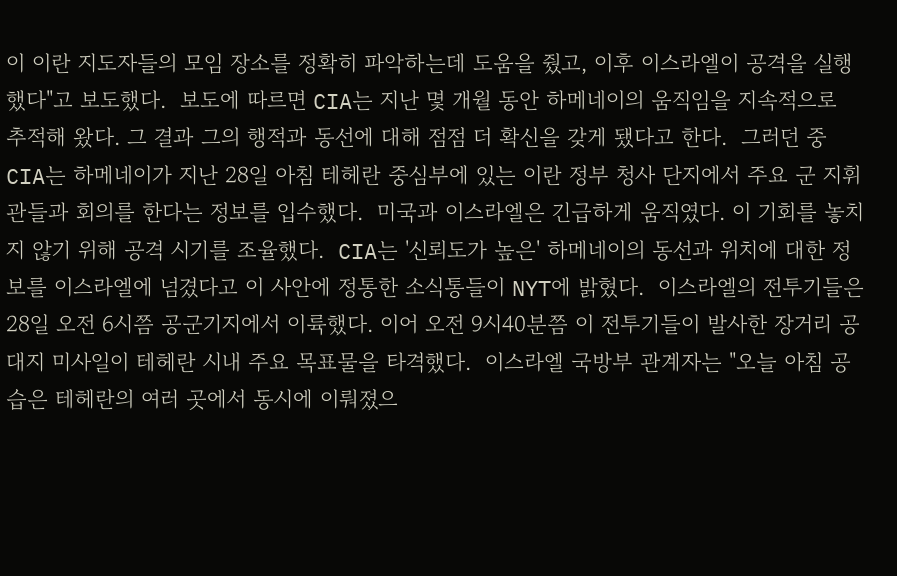이 이란 지도자들의 모임 장소를 정확히 파악하는데 도움을 줬고, 이후 이스라엘이 공격을 실행했다"고 보도했다.  보도에 따르면 CIA는 지난 몇 개월 동안 하메네이의 움직임을 지속적으로 추적해 왔다. 그 결과 그의 행적과 동선에 대해 점점 더 확신을 갖게 됐다고 한다.  그러던 중 CIA는 하메네이가 지난 28일 아침 테헤란 중심부에 있는 이란 정부 청사 단지에서 주요 군 지휘관들과 회의를 한다는 정보를 입수했다.  미국과 이스라엘은 긴급하게 움직였다. 이 기회를 놓치지 않기 위해 공격 시기를 조율했다.  CIA는 '신뢰도가 높은' 하메네이의 동선과 위치에 대한 정보를 이스라엘에 넘겼다고 이 사안에 정통한 소식통들이 NYT에 밝혔다.  이스라엘의 전투기들은 28일 오전 6시쯤 공군기지에서 이륙했다. 이어 오전 9시40분쯤 이 전투기들이 발사한 장거리 공대지 미사일이 테헤란 시내 주요 목표물을 타격했다.  이스라엘 국방부 관계자는 "오늘 아침 공습은 테헤란의 여러 곳에서 동시에 이뤄졌으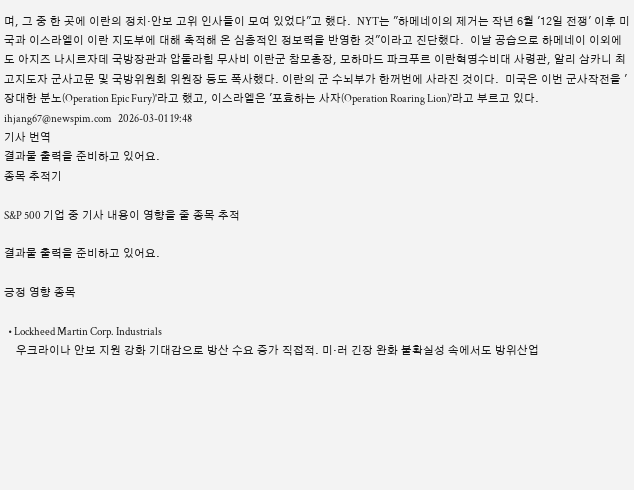며, 그 중 한 곳에 이란의 정치·안보 고위 인사들이 모여 있었다"고 했다.  NYT는 "하메네이의 제거는 작년 6월 '12일 전쟁' 이후 미국과 이스라엘이 이란 지도부에 대해 축적해 온 심층적인 정보력을 반영한 것"이라고 진단했다.  이날 공습으로 하메네이 이외에도 아지즈 나시르자데 국방장관과 압둘라힘 무사비 이란군 참모총장, 모하마드 파크푸르 이란혁명수비대 사령관, 알리 삼카니 최고지도자 군사고문 및 국방위원회 위원장 등도 폭사했다. 이란의 군 수뇌부가 한꺼번에 사라진 것이다.  미국은 이번 군사작전을 '장대한 분노(Operation Epic Fury)'라고 했고, 이스라엘은 '포효하는 사자(Operation Roaring Lion)'라고 부르고 있다.  ihjang67@newspim.com   2026-03-01 19:48
기사 번역
결과물 출력을 준비하고 있어요.
종목 추적기

S&P 500 기업 중 기사 내용이 영향을 줄 종목 추적

결과물 출력을 준비하고 있어요.

긍정 영향 종목

  • Lockheed Martin Corp. Industrials
    우크라이나 안보 지원 강화 기대감으로 방산 수요 증가 직접적. 미·러 긴장 완화 불확실성 속에서도 방위산업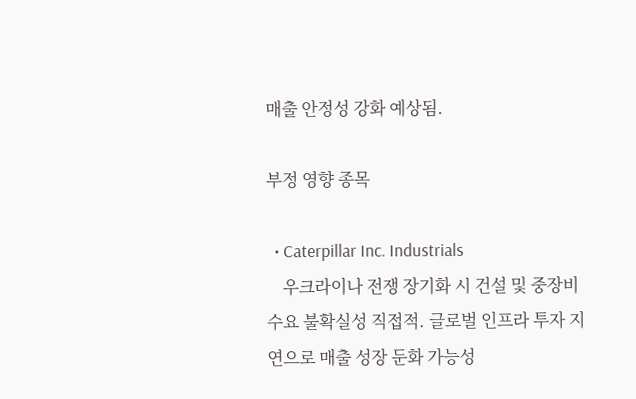매출 안정성 강화 예상됨.

부정 영향 종목

  • Caterpillar Inc. Industrials
    우크라이나 전쟁 장기화 시 건설 및 중장비 수요 불확실성 직접적. 글로벌 인프라 투자 지연으로 매출 성장 둔화 가능성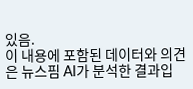있음.
이 내용에 포함된 데이터와 의견은 뉴스핌 AI가 분석한 결과입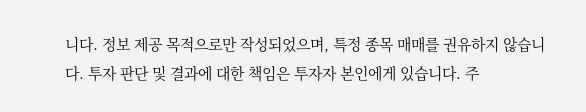니다. 정보 제공 목적으로만 작성되었으며, 특정 종목 매매를 권유하지 않습니다. 투자 판단 및 결과에 대한 책임은 투자자 본인에게 있습니다. 주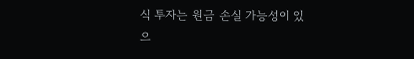식 투자는 원금 손실 가능성이 있으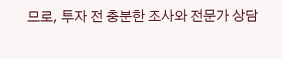므로, 투자 전 충분한 조사와 전문가 상담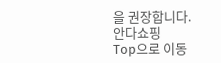을 권장합니다.
안다쇼핑
Top으로 이동